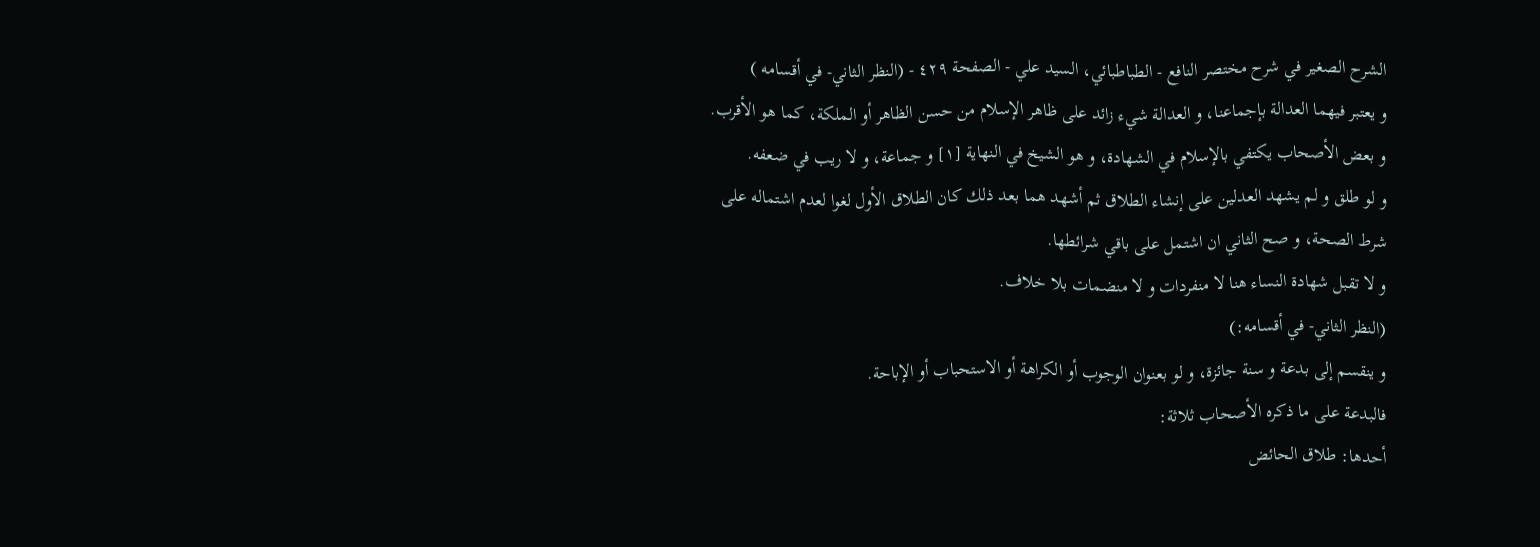الشرح الصغير في شرح مختصر النافع - الطباطبائي، السيد علي - الصفحة ٤٢٩ - (النظر الثاني- في أقسامه )
و يعتبر فيهما العدالة بإجماعنا، و العدالة شيء زائد على ظاهر الإسلام من حسن الظاهر أو الملكة، كما هو الأقرب.
و بعض الأصحاب يكتفي بالإسلام في الشهادة، و هو الشيخ في النهاية [١] و جماعة، و لا ريب في ضعفه.
و لو طلق و لم يشهد العدلين على إنشاء الطلاق ثم أشهد هما بعد ذلك كان الطلاق الأول لغوا لعدم اشتماله على شرط الصحة، و صح الثاني ان اشتمل على باقي شرائطها.
و لا تقبل شهادة النساء هنا لا منفردات و لا منضمات بلا خلاف.
(النظر الثاني- في أقسامه:)
و ينقسم إلى بدعة و سنة جائزة، و لو بعنوان الوجوب أو الكراهة أو الاستحباب أو الإباحة.
فالبدعة على ما ذكره الأصحاب ثلاثة:
أحدها: طلاق الحائض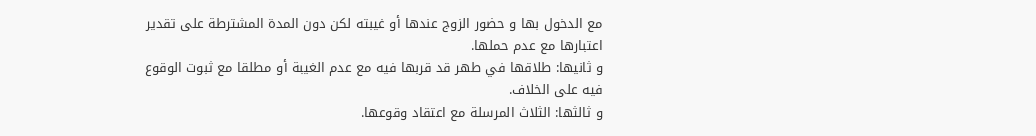مع الدخول بها و حضور الزوج عندها أو غيبته لكن دون المدة المشترطة على تقدير اعتبارها مع عدم حملها.
و ثانيها: طلاقها في طهر قد قربها فيه مع عدم الغيبة أو مطلقا مع ثبوت الوقوع فيه على الخلاف.
و ثالثها: الثلاث المرسلة مع اعتقاد وقوعها.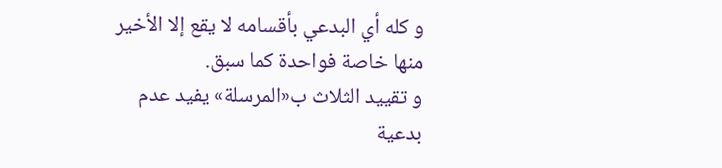و كله أي البدعي بأقسامه لا يقع إلا الأخير منها خاصة فواحدة كما سبق.
و تقييد الثلاث ب«المرسلة» يفيد عدم بدعية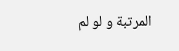المرتبة و لو لم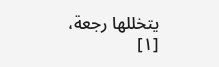يتخللها رجعة،
[١]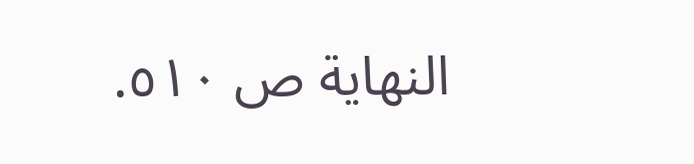النهاية ص ٥١٠.